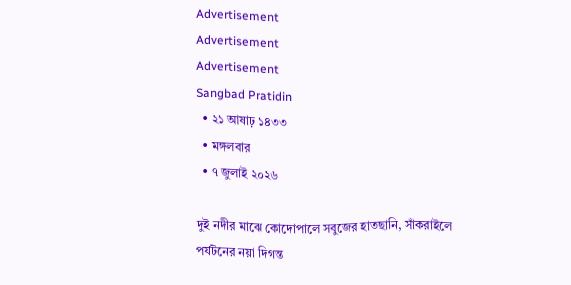Advertisement
Advertisement
Advertisement
Sangbad Pratidin
  • ২১ আষাঢ় ১৪৩৩
  • মঙ্গলবার
  • ৭ জুলাই ২০২৬

দুই নদীর মাঝে কোদোপালে সবুজের হাতছানি, সাঁকরাইলে পর্যটনের নয়া দিগন্ত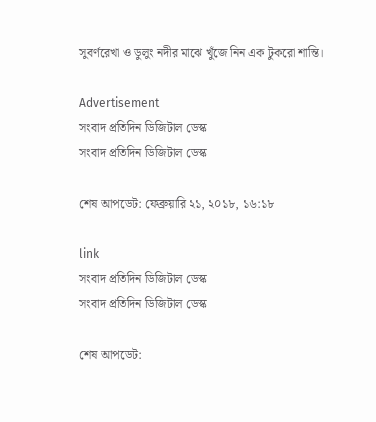সুবর্ণরেখা ও ডুলুং নদীর মাঝে খুঁজে নিন এক টুকরো শান্তি।

Advertisement
সংবাদ প্রতিদিন ডিজিটাল ডেস্ক
সংবাদ প্রতিদিন ডিজিটাল ডেস্ক

শেষ আপডেট: ফেব্রুয়ারি ২১, ২০১৮, ১৬:১৮

link
সংবাদ প্রতিদিন ডিজিটাল ডেস্ক
সংবাদ প্রতিদিন ডিজিটাল ডেস্ক

শেষ আপডেট: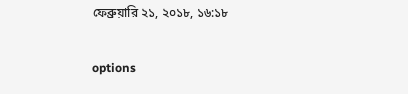ফেব্রুয়ারি ২১, ২০১৮, ১৬:১৮

options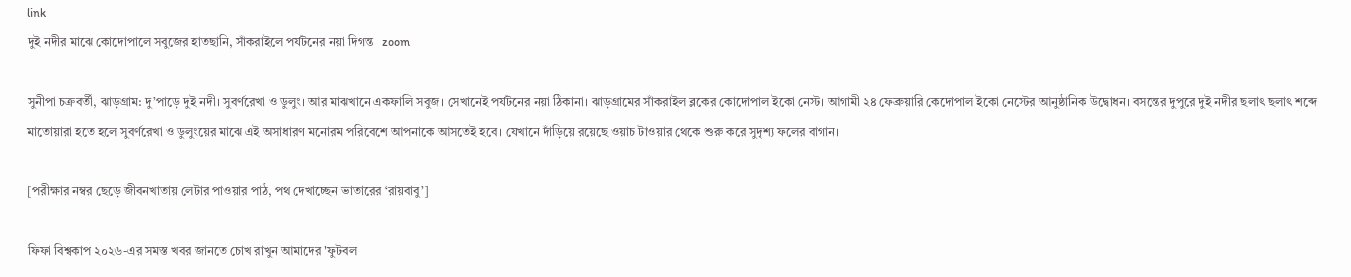link
দুই নদীর মাঝে কোদোপালে সবুজের হাতছানি, সাঁকরাইলে পর্যটনের নয়া দিগন্ত   zoom

সুনীপা চক্রবর্তী, ঝাড়গ্রাম: দু’পাড়ে দুই নদী। সুবর্ণরেখা ও ডুলুং। আর মাঝখানে একফালি সবুজ। সেখানেই পর্যটনের নয়া ঠিকানা। ঝাড়গ্রামের সাঁকরাইল ব্লকের কোদোপাল ইকো নেস্ট। আগামী ২৪ ফেব্রুয়ারি কেদোপাল ইকো নেস্টের আনুষ্ঠানিক উদ্বোধন। বসন্তের দুপুরে দুই নদীর ছলাৎ ছলাৎ শব্দে মাতোয়ারা হতে হলে সুবর্ণরেখা ও ডুলুংয়ের মাঝে এই অসাধারণ মনোরম পরিবেশে আপনাকে আসতেই হবে। যেখানে দাঁড়িয়ে রয়েছে ওয়াচ টাওয়ার থেকে শুরু করে সুদৃশ্য ফলের বাগান।

[পরীক্ষার নম্বর ছেড়ে জীবনখাতায় লেটার পাওয়ার পাঠ, পথ দেখাচ্ছেন ভাতারের ‘রায়বাবু’]

ফিফা বিশ্বকাপ ২০২৬-এর সমস্ত খবর জানতে চোখ রাখুন আমাদের 'ফুটবল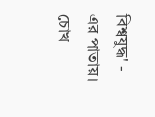বিশ্বযুদ্ধ' - এর পাতায়।
চোখ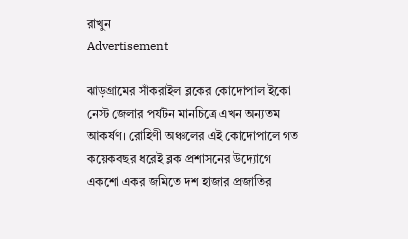রাখুন
Advertisement

ঝাড়গ্রামের সাঁকরাইল ব্লকের কোদোপাল ইকো নেস্ট জেলার পর্যটন মানচিত্রে এখন অন্যতম আকর্ষণ। রোহিণী অঞ্চলের এই কোদোপালে গত কয়েকবছর ধরেই ব্লক প্রশাসনের উদ্যোগে একশো একর জমিতে দশ হাজার প্রজাতির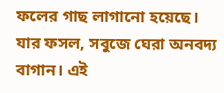ফলের গাছ লাগানো হয়েছে। যার ফসল, সবুজে ঘেরা অনবদ্য বাগান। এই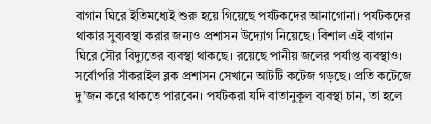বাগান ঘিরে ইতিমধ্যেই শুরু হয়ে গিয়েছে পর্যটকদের আনাগোনা। পর্যটকদের থাকার সুব্যবস্থা করার জন্যও প্রশাসন উদ্যোগ নিয়েছে। বিশাল এই বাগান ঘিরে সৌর বিদ্যুতের ব্যবস্থা থাকছে। রয়েছে পানীয় জলের পর্যাপ্ত ব্যবস্থাও। সর্বোপরি সাঁকরাইল ব্লক প্রশাসন সেখানে আটটি কটেজ গড়ছে। প্রতি কটেজে দু’জন করে থাকতে পারবেন। পর্যটকরা যদি বাতানুকূল ব্যবস্থা চান, তা হলে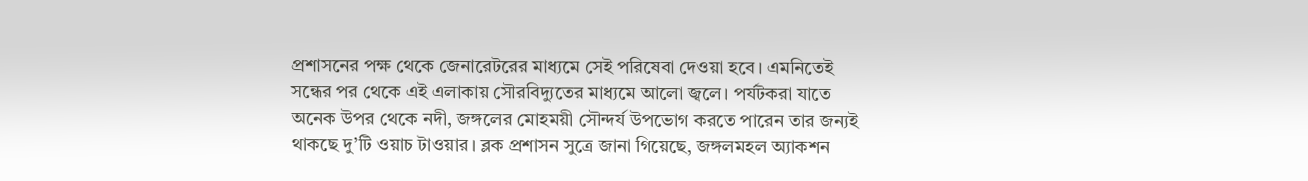প্রশাসনের পক্ষ থেকে জেনারেটরের মাধ্যমে সেই পরিষেবা দেওয়া হবে। এমনিতেই সন্ধের পর থেকে এই এলাকায় সৌরবিদ্যুতের মাধ্যমে আলো জ্বলে। পর্যটকরা যাতে অনেক উপর থেকে নদী, জঙ্গলের মোহময়ী সৌন্দর্য উপভোগ করতে পারেন তার জন্যই থাকছে দু’টি ওয়াচ টাওয়ার। ব্লক প্রশাসন সুত্রে জানা গিয়েছে, জঙ্গলমহল অ্যাকশন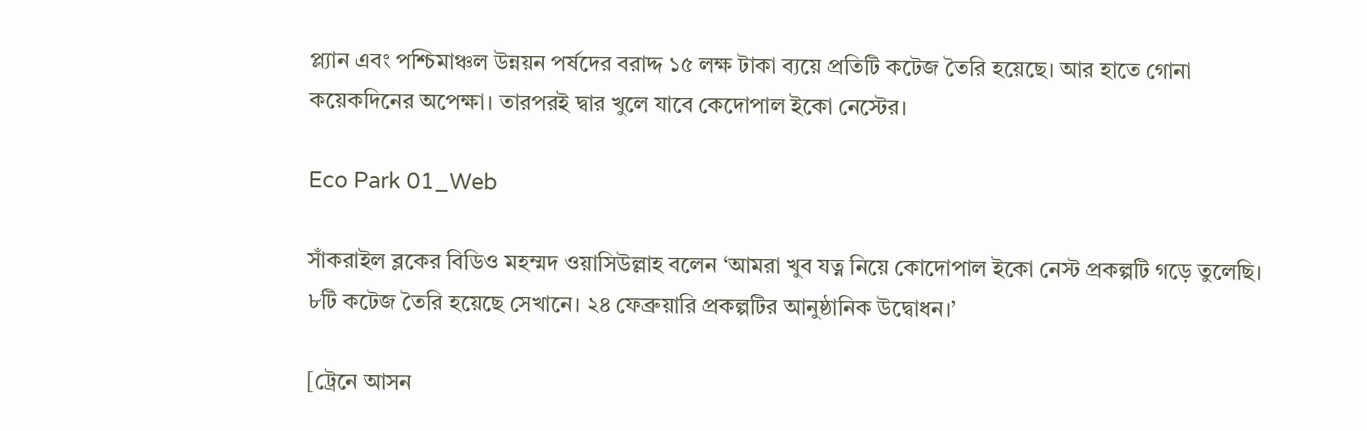প্ল্যান এবং পশ্চিমাঞ্চল উন্নয়ন পর্ষদের বরাদ্দ ১৫ লক্ষ টাকা ব্যয়ে প্রতিটি কটেজ তৈরি হয়েছে। আর হাতে গোনা কয়েকদিনের অপেক্ষা। তারপরই দ্বার খুলে যাবে কেদোপাল ইকো নেস্টের।

Eco Park 01_Web

সাঁকরাইল ব্লকের বিডিও মহম্মদ ওয়াসিউল্লাহ বলেন ‘আমরা খুব যত্ন নিয়ে কোদোপাল ইকো নেস্ট প্রকল্পটি গড়ে তুলেছি। ৮টি কটেজ তৈরি হয়েছে সেখানে। ২৪ ফেব্রুয়ারি প্রকল্পটির আনুষ্ঠানিক উদ্বোধন।’

[ট্রেনে আসন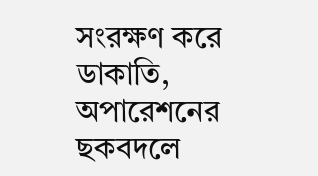সংরক্ষণ করে ডাকাতি, অপারেশনের ছকবদলে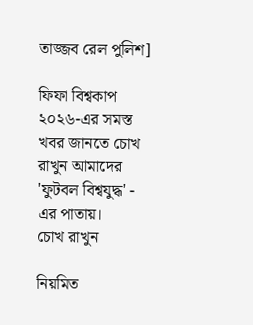তাজ্জব রেল পুলিশ]

ফিফা বিশ্বকাপ ২০২৬-এর সমস্ত খবর জানতে চোখ রাখুন আমাদের 'ফুটবল বিশ্বযুদ্ধ' - এর পাতায়।
চোখ রাখুন

নিয়মিত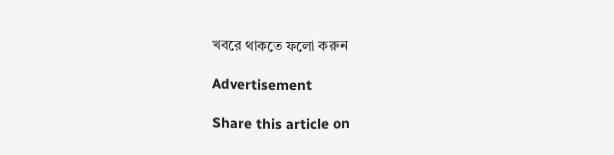খবরে থাকতে ফলো করুন

Advertisement

Share this article on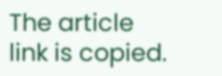The article link is copied.